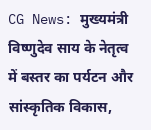CG News: मुख्यमंत्री विष्णुदेव साय के नेतृत्व में बस्तर का पर्यटन और सांस्कृतिक विकास,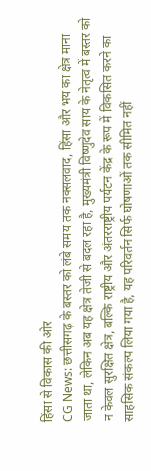हिंसा से विकास की ओर
CG News: छत्तीसगढ़ के बस्तर को लंबे समय तक नक्सलवाद, हिंसा और भय का क्षेत्र माना जाता था, लेकिन अब यह क्षेत्र तेजी से बदल रहा है, मुख्यमंत्री विष्णुदेव साय के नेतृत्व में बस्तर को न केवल सुरक्षित क्षेत्र, बल्कि राष्ट्रीय और अंतरराष्ट्रीय पर्यटन केंद्र के रूप में विकसित करने का साहसिक संकल्प लिया गया है, यह परिवर्तन सिर्फ घोषणाओं तक सीमित नहीं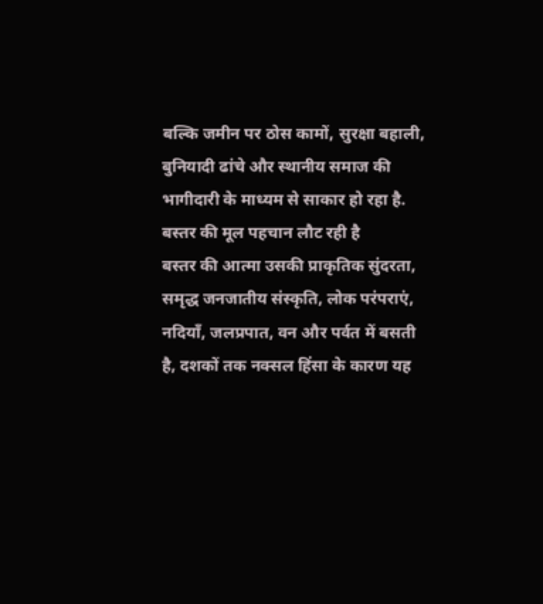बल्कि जमीन पर ठोस कामों, सुरक्षा बहाली, बुनियादी ढांचे और स्थानीय समाज की भागीदारी के माध्यम से साकार हो रहा है.
बस्तर की मूल पहचान लौट रही है
बस्तर की आत्मा उसकी प्राकृतिक सुंदरता, समृद्ध जनजातीय संस्कृति, लोक परंपराएं, नदियाँ, जलप्रपात, वन और पर्वत में बसती है, दशकों तक नक्सल हिंसा के कारण यह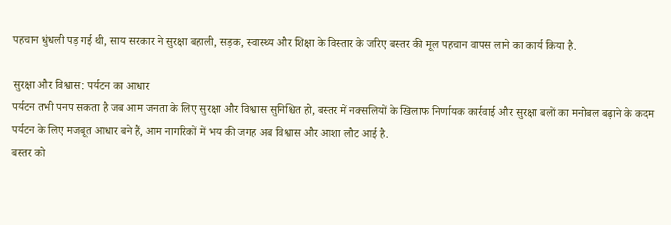पहचान धुंधली पड़ गई थी, साय सरकार ने सुरक्षा बहाली, सड़क, स्वास्थ्य और शिक्षा के विस्तार के जरिए बस्तर की मूल पहचान वापस लाने का कार्य किया है.

सुरक्षा और विश्वास: पर्यटन का आधार
पर्यटन तभी पनप सकता है जब आम जनता के लिए सुरक्षा और विश्वास सुनिश्चित हो, बस्तर में नक्सलियों के खिलाफ निर्णायक कार्रवाई और सुरक्षा बलों का मनोबल बढ़ाने के कदम पर्यटन के लिए मजबूत आधार बने हैं, आम नागरिकों में भय की जगह अब विश्वास और आशा लौट आई है.
बस्तर को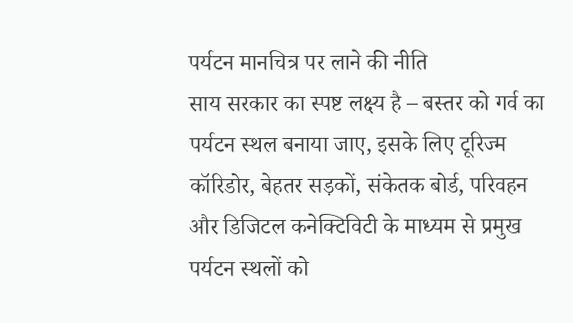पर्यटन मानचित्र पर लाने की नीति
साय सरकार का स्पष्ट लक्ष्य है – बस्तर को गर्व का पर्यटन स्थल बनाया जाए, इसके लिए टूरिज्म कॉरिडोर, बेहतर सड़कों, संकेतक बोर्ड, परिवहन और डिजिटल कनेक्टिविटी के माध्यम से प्रमुख पर्यटन स्थलों को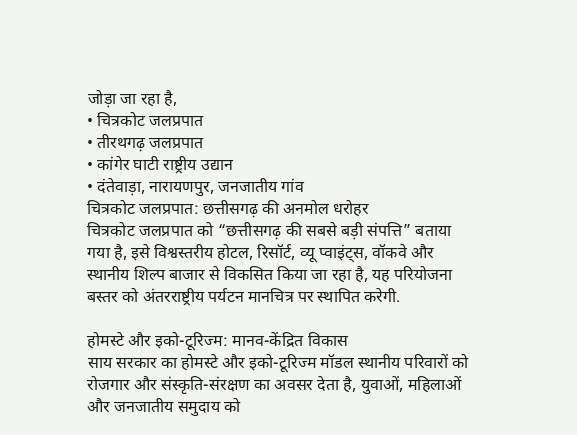जोड़ा जा रहा है,
• चित्रकोट जलप्रपात
• तीरथगढ़ जलप्रपात
• कांगेर घाटी राष्ट्रीय उद्यान
• दंतेवाड़ा, नारायणपुर, जनजातीय गांव
चित्रकोट जलप्रपात: छत्तीसगढ़ की अनमोल धरोहर
चित्रकोट जलप्रपात को “छत्तीसगढ़ की सबसे बड़ी संपत्ति” बताया गया है, इसे विश्वस्तरीय होटल, रिसॉर्ट, व्यू प्वाइंट्स, वॉकवे और स्थानीय शिल्प बाजार से विकसित किया जा रहा है, यह परियोजना बस्तर को अंतरराष्ट्रीय पर्यटन मानचित्र पर स्थापित करेगी.

होमस्टे और इको-टूरिज्म: मानव-केंद्रित विकास
साय सरकार का होमस्टे और इको-टूरिज्म मॉडल स्थानीय परिवारों को रोजगार और संस्कृति-संरक्षण का अवसर देता है, युवाओं, महिलाओं और जनजातीय समुदाय को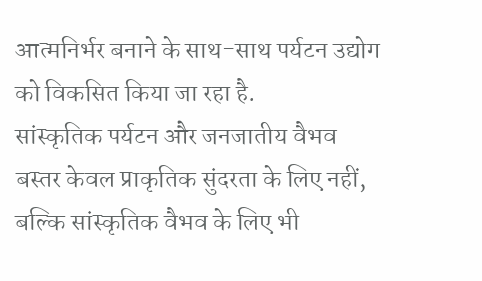आत्मनिर्भर बनाने के साथ-साथ पर्यटन उद्योग को विकसित किया जा रहा है.
सांस्कृतिक पर्यटन और जनजातीय वैभव
बस्तर केवल प्राकृतिक सुंदरता के लिए नहीं, बल्कि सांस्कृतिक वैभव के लिए भी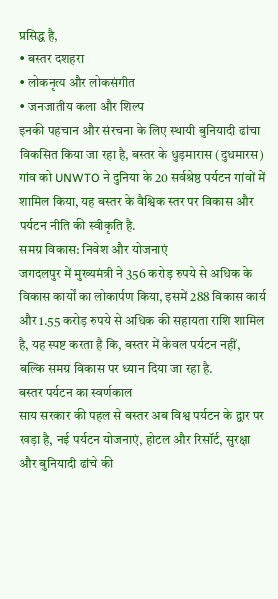प्रसिद्ध है,
• बस्तर दशहरा
• लोकनृत्य और लोकसंगीत
• जनजातीय कला और शिल्प
इनकी पहचान और संरचना के लिए स्थायी बुनियादी ढांचा विकसित किया जा रहा है, बस्तर के धुड़मारास (दुधमारस) गांव को UNWTO ने दुनिया के 20 सर्वश्रेष्ठ पर्यटन गांवों में शामिल किया, यह बस्तर के वैश्विक स्तर पर विकास और पर्यटन नीति की स्वीकृति है.
समग्र विकास: निवेश और योजनाएं
जगदलपुर में मुख्यमंत्री ने 356 करोड़ रुपये से अधिक के विकास कार्यों का लोकार्पण किया, इसमें 288 विकास कार्य और 1.55 करोड़ रुपये से अधिक की सहायता राशि शामिल है, यह स्पष्ट करता है कि, बस्तर में केवल पर्यटन नहीं, बल्कि समग्र विकास पर ध्यान दिया जा रहा है.
बस्तर पर्यटन का स्वर्णकाल
साय सरकार की पहल से बस्तर अब विश्व पर्यटन के द्वार पर खड़ा है, नई पर्यटन योजनाएं, होटल और रिसॉर्ट, सुरक्षा और बुनियादी ढांचे की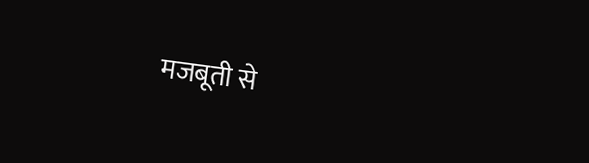मजबूती से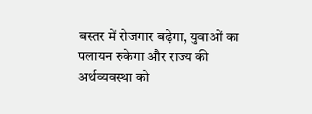बस्तर में रोजगार बढ़ेगा, युवाओं का पलायन रुकेगा और राज्य की अर्थव्यवस्था को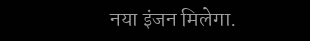नया इंजन मिलेगा.